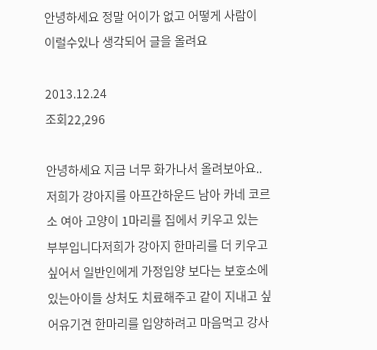안녕하세요 정말 어이가 없고 어떻게 사람이 이럴수있나 생각되어 글을 올려요

2013.12.24
조회22,296

안녕하세요 지금 너무 화가나서 올려보아요..저희가 강아지를 아프간하운드 남아 카네 코르소 여아 고양이 1마리를 집에서 키우고 있는 부부입니다저희가 강아지 한마리를 더 키우고 싶어서 일반인에게 가정입양 보다는 보호소에 있는아이들 상처도 치료해주고 같이 지내고 싶어유기견 한마리를 입양하려고 마음먹고 강사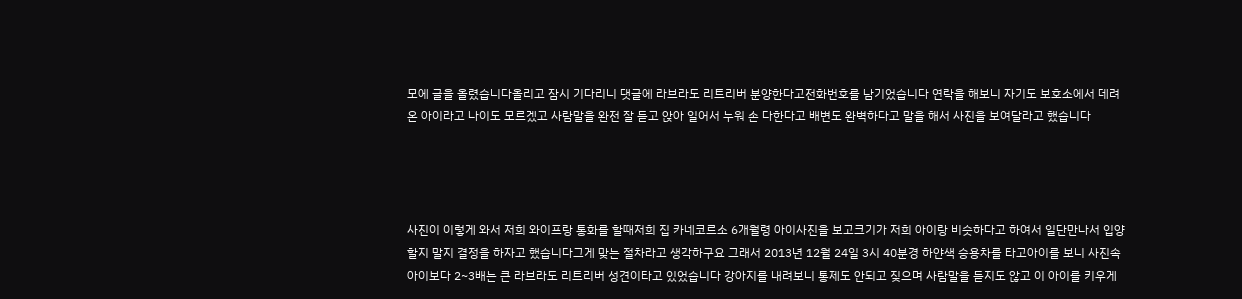모에 글을 올렸습니다올리고 잠시 기다리니 댓글에 라브라도 리트리버 분양한다고전화번호를 남기었습니다 연락을 해보니 자기도 보호소에서 데려온 아이라고 나이도 모르겠고 사람말을 완전 잘 듣고 앉아 일어서 누워 손 다한다고 배변도 완벽하다고 말을 해서 사진을 보여달라고 했습니다




사진이 이렇게 와서 저희 와이프랑 통화를 할때저희 집 카네코르소 6개월령 아이사진을 보고크기가 저희 아이랑 비슷하다고 하여서 일단만나서 입양 할지 말지 결정을 하자고 했습니다그게 맞는 절차라고 생각하구요 그래서 2013년 12월 24일 3시 40분경 하얀색 승용차를 타고아이를 보니 사진속아이보다 2~3배는 큰 라브라도 리트리버 성견이타고 있었습니다 강아지를 내려보니 통제도 안되고 짖으며 사람말을 듣지도 않고 이 아이를 키우게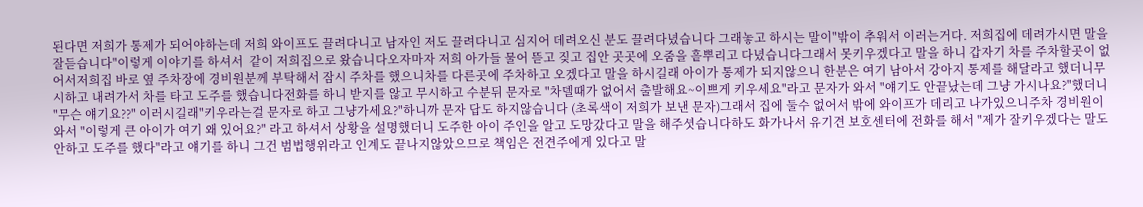된다면 저희가 통제가 되어야하는데 저희 와이프도 끌려다니고 남자인 저도 끌려다니고 심지어 데려오신 분도 끌려다녔습니다 그래놓고 하시는 말이"밖이 추워서 이러는거다. 저희집에 데려가시면 말을 잘듣습니다"이렇게 이야기를 하셔서  같이 저희집으로 왔습니다오자마자 저희 아가들 물어 뜯고 짖고 집안 곳곳에 오줌을 흩뿌리고 다녔습니다그래서 못키우겠다고 말을 하니 갑자기 차를 주차할곳이 없어서저희집 바로 옆 주차장에 경비원분께 부탁해서 잠시 주차를 했으니차를 다른곳에 주차하고 오겠다고 말을 하시길래 아이가 통제가 되지않으니 한분은 여기 남아서 강아지 통제를 해달라고 했더니무시하고 내려가서 차를 타고 도주를 했습니다전화를 하니 받지를 않고 무시하고 수분뒤 문자로 "차델때가 없어서 출발해요~이쁘게 키우세요"라고 문자가 와서 "얘기도 안끝났는데 그냥 가시나요?"했더니 "무슨 얘기요??" 이러시길래"키우라는걸 문자로 하고 그냥가세요?"하니까 문자 답도 하지않습니다 (초록색이 저희가 보낸 문자)그래서 집에 둘수 없어서 밖에 와이프가 데리고 나가있으니주차 경비원이 와서 "이렇게 큰 아이가 여기 왜 있어요?" 라고 하셔서 상황을 설명했더니 도주한 아이 주인을 알고 도망갔다고 말을 해주셧습니다하도 화가나서 유기견 보호센터에 전화를 해서 "제가 잘키우겠다는 말도안하고 도주를 했다"라고 얘기를 하니 그건 범법행위라고 인계도 끝나지않았으므로 책임은 전견주에게 있다고 말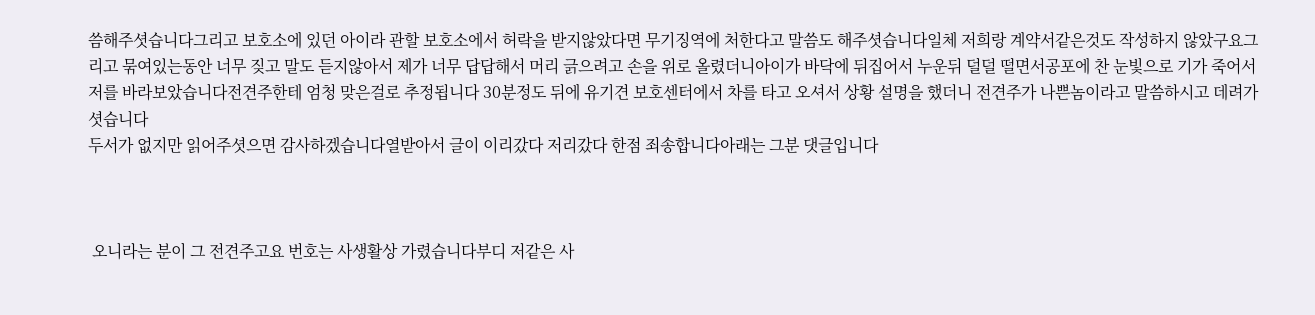씀해주셧습니다그리고 보호소에 있던 아이라 관할 보호소에서 허락을 받지않았다면 무기징역에 처한다고 말씀도 해주셧습니다일체 저희랑 계약서같은것도 작성하지 않았구요그리고 묶여있는동안 너무 짖고 말도 듣지않아서 제가 너무 답답해서 머리 긁으려고 손을 위로 올렸더니아이가 바닥에 뒤집어서 누운뒤 덜덜 떨면서공포에 찬 눈빛으로 기가 죽어서 저를 바라보았습니다전견주한테 엄청 맞은걸로 추정됩니다 30분정도 뒤에 유기견 보호센터에서 차를 타고 오셔서 상황 설명을 했더니 전견주가 나쁜놈이라고 말씀하시고 데려가셧습니다
두서가 없지만 읽어주셧으면 감사하겠습니다열받아서 글이 이리갔다 저리갔다 한점 죄송합니다아래는 그분 댓글입니다



 오니라는 분이 그 전견주고요 번호는 사생활상 가렸습니다부디 저같은 사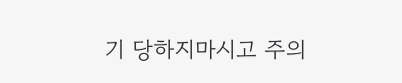기 당하지마시고 주의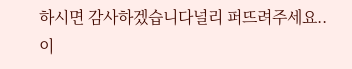하시면 감사하겠습니다널리 퍼뜨려주세요.. 이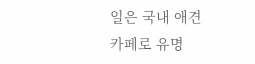일은 국내 애견카페로 유명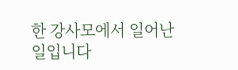한 강사모에서 일어난 일입니다